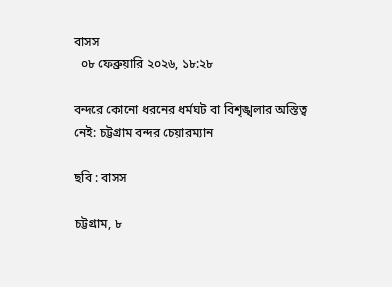বাসস
  ০৮ ফেব্রুয়ারি ২০২৬, ১৮:২৮

বন্দরে কোনো ধরনের ধর্মঘট বা বিশৃঙ্খলার অস্তিত্ব নেই: চট্টগ্রাম বন্দর চেয়ারম্যান

ছবি : বাসস

চট্টগ্রাম, ৮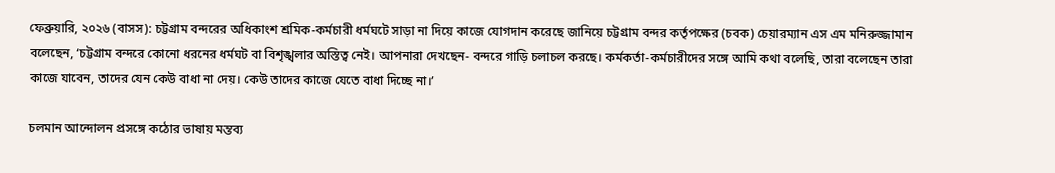ফেব্রুয়ারি, ২০২৬ (বাসস): চট্টগ্রাম বন্দরের অধিকাংশ শ্রমিক-কর্মচারী ধর্মঘটে সাড়া না দিয়ে কাজে যোগদান করেছে জানিয়ে চট্টগ্রাম বন্দর কর্তৃপক্ষের (চবক) চেয়ারম্যান এস এম মনিরুজ্জামান বলেছেন, ‘চট্টগ্রাম বন্দরে কোনো ধরনের ধর্মঘট বা বিশৃঙ্খলার অস্তিত্ব নেই। আপনারা দেখছেন- বন্দরে গাড়ি চলাচল করছে। কর্মকর্তা-কর্মচারীদের সঙ্গে আমি কথা বলেছি, তারা বলেছেন তারা কাজে যাবেন, তাদের যেন কেউ বাধা না দেয়। কেউ তাদের কাজে যেতে বাধা দিচ্ছে না।’

চলমান আন্দোলন প্রসঙ্গে কঠোর ভাষায় মন্তব্য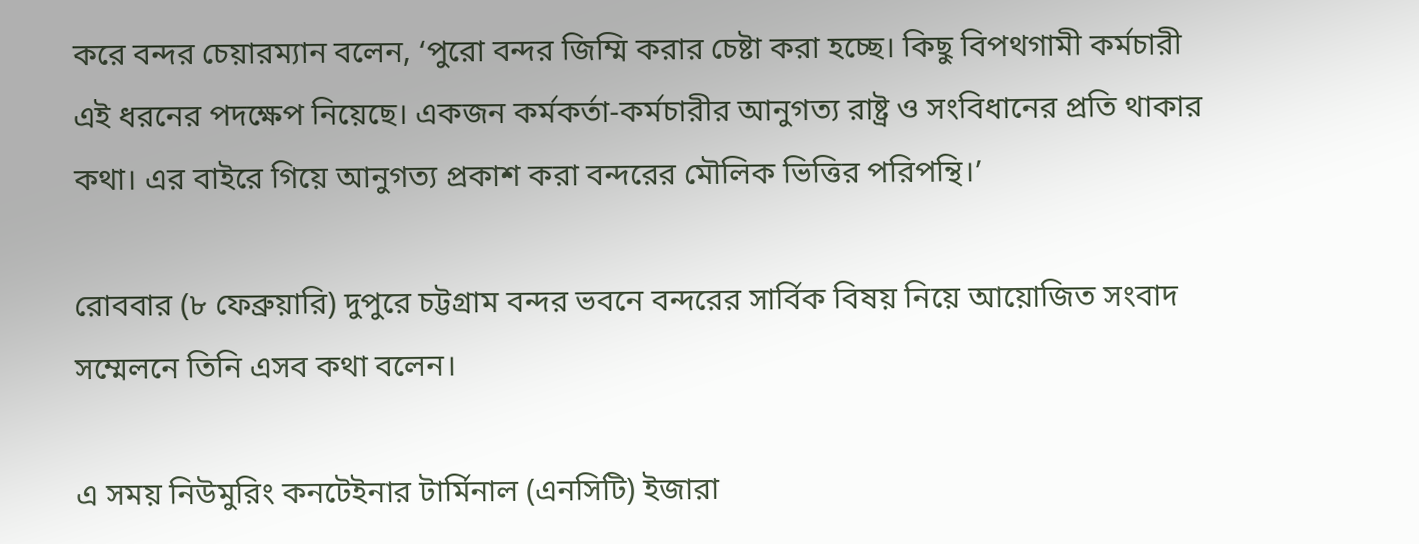করে বন্দর চেয়ারম্যান বলেন, ‘পুরো বন্দর জিম্মি করার চেষ্টা করা হচ্ছে। কিছু বিপথগামী কর্মচারী এই ধরনের পদক্ষেপ নিয়েছে। একজন কর্মকর্তা-কর্মচারীর আনুগত্য রাষ্ট্র ও সংবিধানের প্রতি থাকার কথা। এর বাইরে গিয়ে আনুগত্য প্রকাশ করা বন্দরের মৌলিক ভিত্তির পরিপন্থি।’

রোববার (৮ ফেব্রুয়ারি) দুপুরে চট্টগ্রাম বন্দর ভবনে বন্দরের সার্বিক বিষয় নিয়ে আয়োজিত সংবাদ সম্মেলনে তিনি এসব কথা বলেন।

এ সময় নিউমুরিং কনটেইনার টার্মিনাল (এনসিটি) ইজারা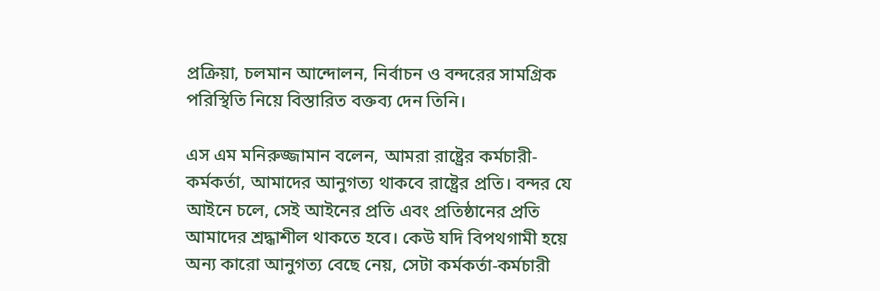প্রক্রিয়া, চলমান আন্দোলন, নির্বাচন ও বন্দরের সামগ্রিক পরিস্থিতি নিয়ে বিস্তারিত বক্তব্য দেন তিনি।

এস এম মনিরুজ্জামান বলেন, আমরা রাষ্ট্রের কর্মচারী-কর্মকর্তা, আমাদের আনুগত্য থাকবে রাষ্ট্রের প্রতি। বন্দর যে আইনে চলে, সেই আইনের প্রতি এবং প্রতিষ্ঠানের প্রতি আমাদের শ্রদ্ধাশীল থাকতে হবে। কেউ যদি বিপথগামী হয়ে অন্য কারো আনুগত্য বেছে নেয়, সেটা কর্মকর্তা-কর্মচারী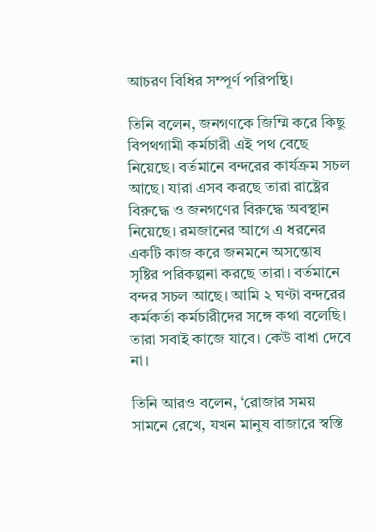আচরণ বিধির সম্পূর্ণ পরিপন্থি।

তিনি বলেন, জনগণকে জিম্মি করে কিছু বিপথগামী কর্মচারী এই পথ বেছে নিয়েছে। বর্তমানে বন্দরের কার্যক্রম সচল আছে। যারা এসব করছে তারা রাষ্ট্রের বিরুদ্ধে ও জনগণের বিরুদ্ধে অবস্থান নিয়েছে। রমজানের আগে এ ধরনের একটি কাজ করে জনমনে অসন্তোষ সৃষ্টির পরিকল্পনা করছে তারা। বর্তমানে বন্দর সচল আছে। আমি ২ ঘণ্টা বন্দরের কর্মকর্তা কর্মচারীদের সঙ্গে কথা বলেছি। তারা সবাই কাজে যাবে। কেউ বাধা দেবে না।

তিনি আরও বলেন, ‘রোজার সময় সামনে রেখে, যখন মানুষ বাজারে স্বস্তি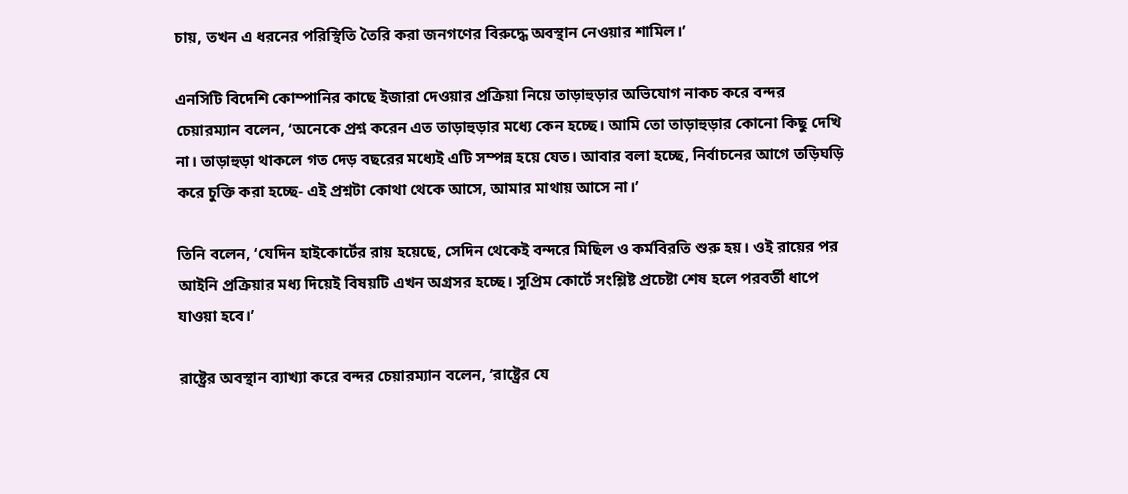চায়, তখন এ ধরনের পরিস্থিতি তৈরি করা জনগণের বিরুদ্ধে অবস্থান নেওয়ার শামিল।’

এনসিটি বিদেশি কোম্পানির কাছে ইজারা দেওয়ার প্রক্রিয়া নিয়ে তাড়াহুড়ার অভিযোগ নাকচ করে বন্দর চেয়ারম্যান বলেন, ‘অনেকে প্রশ্ন করেন এত তাড়াহুড়ার মধ্যে কেন হচ্ছে। আমি তো তাড়াহুড়ার কোনো কিছু দেখি না। তাড়াহুড়া থাকলে গত দেড় বছরের মধ্যেই এটি সম্পন্ন হয়ে যেত। আবার বলা হচ্ছে, নির্বাচনের আগে তড়িঘড়ি করে চুক্তি করা হচ্ছে- এই প্রশ্নটা কোথা থেকে আসে, আমার মাথায় আসে না।’

তিনি বলেন, ‘যেদিন হাইকোর্টের রায় হয়েছে, সেদিন থেকেই বন্দরে মিছিল ও কর্মবিরতি শুরু হয়। ওই রায়ের পর আইনি প্রক্রিয়ার মধ্য দিয়েই বিষয়টি এখন অগ্রসর হচ্ছে। সুপ্রিম কোর্টে সংশ্লিষ্ট প্রচেষ্টা শেষ হলে পরবর্তী ধাপে যাওয়া হবে।’

রাষ্ট্রের অবস্থান ব্যাখ্যা করে বন্দর চেয়ারম্যান বলেন, ‘রাষ্ট্রের যে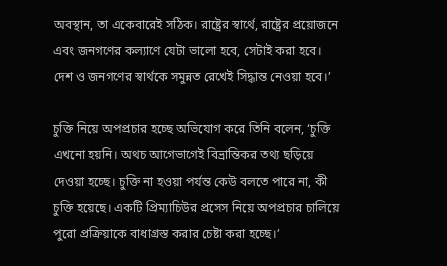অবস্থান, তা একেবারেই সঠিক। রাষ্ট্রের স্বার্থে, রাষ্ট্রের প্রয়োজনে এবং জনগণের কল্যাণে যেটা ভালো হবে, সেটাই করা হবে। দেশ ও জনগণের স্বার্থকে সমুন্নত রেখেই সিদ্ধান্ত নেওয়া হবে।’

চুক্তি নিয়ে অপপ্রচার হচ্ছে অভিযোগ করে তিনি বলেন, ‘চুক্তি এখনো হয়নি। অথচ আগেভাগেই বিভ্রান্তিকর তথ্য ছড়িয়ে দেওয়া হচ্ছে। চুক্তি না হওয়া পর্যন্ত কেউ বলতে পারে না, কী চুক্তি হয়েছে। একটি প্রিম্যাচিউর প্রসেস নিয়ে অপপ্রচার চালিয়ে পুরো প্রক্রিয়াকে বাধাগ্রস্ত করার চেষ্টা করা হচ্ছে।’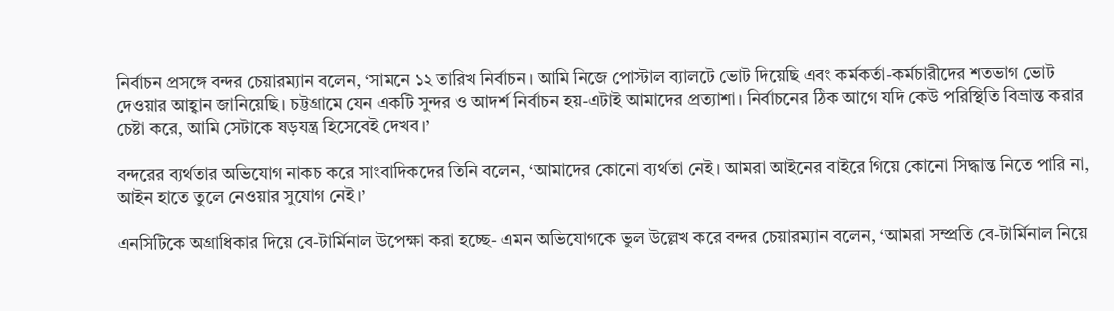নির্বাচন প্রসঙ্গে বন্দর চেয়ারম্যান বলেন, ‘সামনে ১২ তারিখ নির্বাচন। আমি নিজে পোস্টাল ব্যালটে ভোট দিয়েছি এবং কর্মকর্তা-কর্মচারীদের শতভাগ ভোট দেওয়ার আহ্বান জানিয়েছি। চট্টগ্রামে যেন একটি সুন্দর ও আদর্শ নির্বাচন হয়-এটাই আমাদের প্রত্যাশা। নির্বাচনের ঠিক আগে যদি কেউ পরিস্থিতি বিভ্রান্ত করার চেষ্টা করে, আমি সেটাকে ষড়যন্ত্র হিসেবেই দেখব।’

বন্দরের ব্যর্থতার অভিযোগ নাকচ করে সাংবাদিকদের তিনি বলেন, ‘আমাদের কোনো ব্যর্থতা নেই। আমরা আইনের বাইরে গিয়ে কোনো সিদ্ধান্ত নিতে পারি না, আইন হাতে তুলে নেওয়ার সুযোগ নেই।’

এনসিটিকে অগ্রাধিকার দিয়ে বে-টার্মিনাল উপেক্ষা করা হচ্ছে- এমন অভিযোগকে ভুল উল্লেখ করে বন্দর চেয়ারম্যান বলেন, ‘আমরা সম্প্রতি বে-টার্মিনাল নিয়ে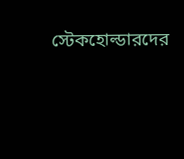স্টেকহোল্ডারদের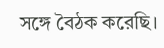সঙ্গে বৈঠক করেছি।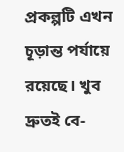প্রকল্পটি এখন চূড়ান্ত পর্যায়ে রয়েছে। খুব দ্রুতই বে-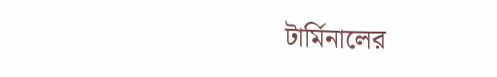টার্মিনালের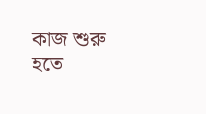কাজ শুরু হতে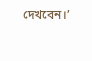দেখবেন।’